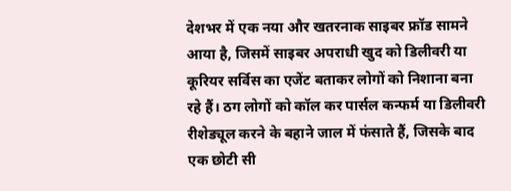देशभर में एक नया और खतरनाक साइबर फ्रॉड सामने आया है, जिसमें साइबर अपराधी खुद को डिलीवरी या कूरियर सर्विस का एजेंट बताकर लोगों को निशाना बना रहे हैं। ठग लोगों को कॉल कर पार्सल कन्फर्म या डिलीवरी रीशेड्यूल करने के बहाने जाल में फंसाते हैं, जिसके बाद एक छोटी सी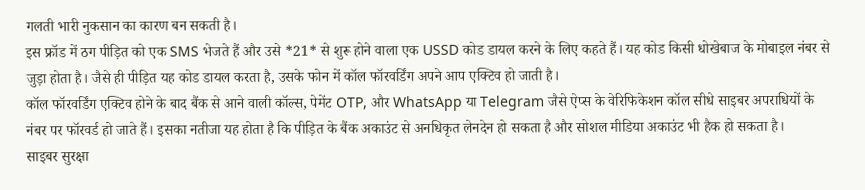गलती भारी नुकसान का कारण बन सकती है।
इस फ्रॉड में ठग पीड़ित को एक SMS भेजते हैं और उसे *21* से शुरू होने वाला एक USSD कोड डायल करने के लिए कहते हैं। यह कोड किसी धोखेबाज के मोबाइल नंबर से जुड़ा होता है। जैसे ही पीड़ित यह कोड डायल करता है, उसके फोन में कॉल फॉरवर्डिंग अपने आप एक्टिव हो जाती है।
कॉल फॉरवर्डिंग एक्टिव होने के बाद बैंक से आने वाली कॉल्स, पेमेंट OTP, और WhatsApp या Telegram जैसे ऐप्स के वेरिफिकेशन कॉल सीधे साइबर अपराधियों के नंबर पर फॉरवर्ड हो जाते हैं। इसका नतीजा यह होता है कि पीड़ित के बैंक अकाउंट से अनधिकृत लेनदेन हो सकता है और सोशल मीडिया अकाउंट भी हैक हो सकता है।
साइबर सुरक्षा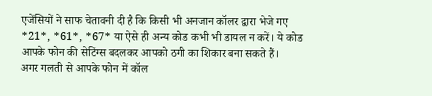एजेंसियों ने साफ चेतावनी दी है कि किसी भी अनजान कॉलर द्वारा भेजे गए *21*, *61*, *67* या ऐसे ही अन्य कोड कभी भी डायल न करें। ये कोड आपके फोन की सेटिंग्स बदलकर आपको ठगी का शिकार बना सकते हैं।
अगर गलती से आपके फोन में कॉल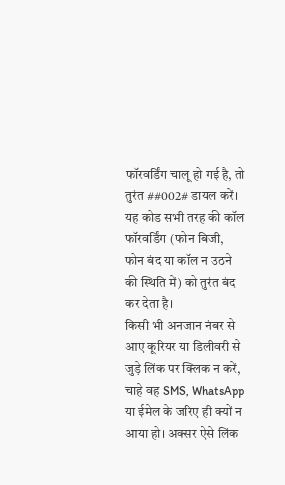फॉरवर्डिंग चालू हो गई है, तो तुरंत ##002# डायल करें। यह कोड सभी तरह की कॉल फॉरवर्डिंग (फोन बिजी, फोन बंद या कॉल न उठने की स्थिति में) को तुरंत बंद कर देता है।
किसी भी अनजान नंबर से आए कूरियर या डिलीवरी से जुड़े लिंक पर क्लिक न करें, चाहे वह SMS, WhatsApp या ईमेल के जरिए ही क्यों न आया हो। अक्सर ऐसे लिंक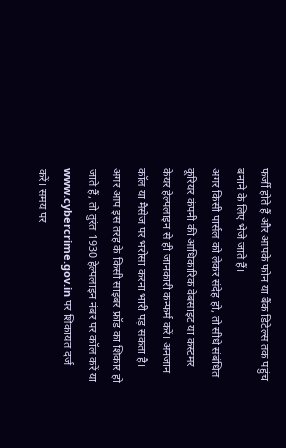फर्जी होते हैं और आपके फोन या बैंक डिटेल्स तक पहुंच बनाने के लिए भेजे जाते हैं।
अगर किसी पार्सल को लेकर संदेह हो, तो सीधे संबंधित कूरियर कंपनी की आधिकारिक वेबसाइट या कस्टमर केयर हेल्पलाइन से ही जानकारी कन्फर्म करें। अनजान कॉल या मैसेज पर भरोसा करना भारी पड़ सकता है।
अगर आप इस तरह के किसी साइबर फ्रॉड का शिकार हो जाते हैं, तो तुरंत 1930 हेल्पलाइन नंबर पर कॉल करें या www.cybercrime.gov.in पर शिकायत दर्ज करें। समय पर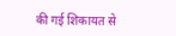की गई शिकायत से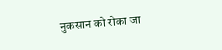नुकसान को रोका जा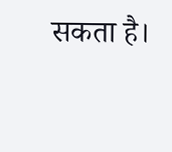सकता है।